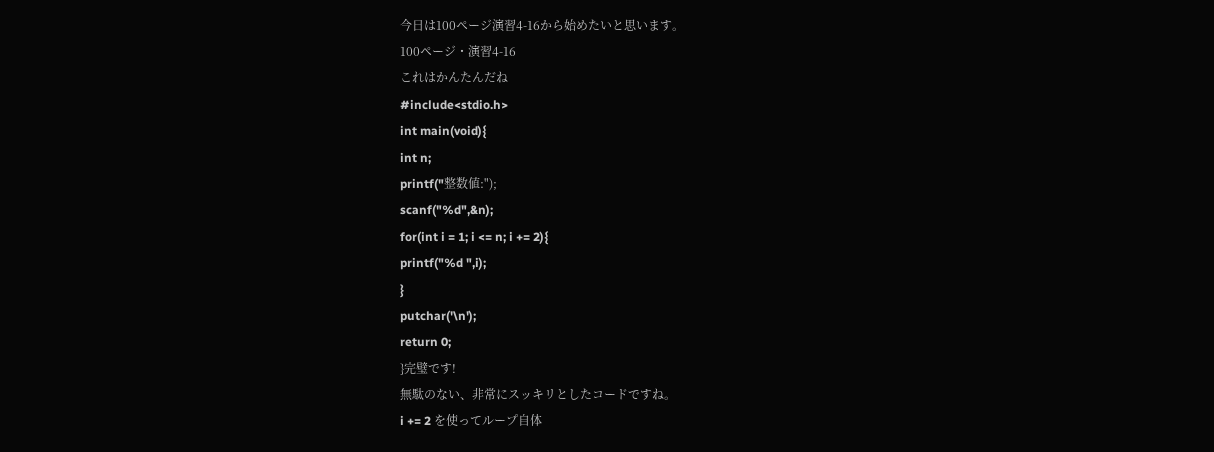今日は100ページ演習4-16から始めたいと思います。
100ページ・演習4-16
これはかんたんだね
#include<stdio.h>
int main(void){
int n;
printf("整数値:");
scanf("%d",&n);
for(int i = 1; i <= n; i += 2){
printf("%d ",i);
}
putchar('\n');
return 0;
}完璧です!
無駄のない、非常にスッキリとしたコードですね。
i += 2 を使ってループ自体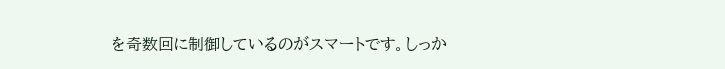を奇数回に制御しているのがスマートです。しっか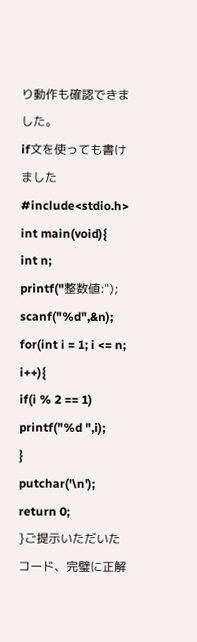り動作も確認できました。
if文を使っても書けました
#include<stdio.h>
int main(void){
int n;
printf("整数値:");
scanf("%d",&n);
for(int i = 1; i <= n; i++){
if(i % 2 == 1)
printf("%d ",i);
}
putchar('\n');
return 0;
}ご提示いただいたコード、完璧に正解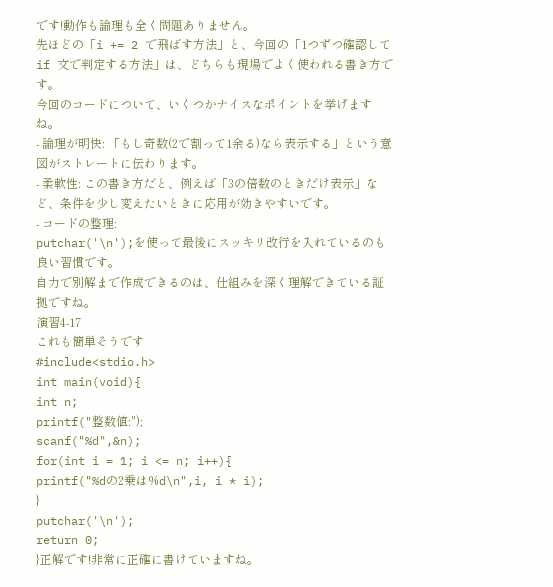です!動作も論理も全く問題ありません。
先ほどの「i += 2 で飛ばす方法」と、今回の「1つずつ確認して if 文で判定する方法」は、どちらも現場でよく使われる書き方です。
今回のコードについて、いくつかナイスなポイントを挙げますね。
- 論理が明快: 「もし奇数(2で割って1余る)なら表示する」という意図がストレートに伝わります。
- 柔軟性: この書き方だと、例えば「3の倍数のときだけ表示」など、条件を少し変えたいときに応用が効きやすいです。
- コードの整理:
putchar('\n');を使って最後にスッキリ改行を入れているのも良い習慣です。
自力で別解まで作成できるのは、仕組みを深く理解できている証拠ですね。
演習4-17
これも簡単そうです
#include<stdio.h>
int main(void){
int n;
printf("整数値:");
scanf("%d",&n);
for(int i = 1; i <= n; i++){
printf("%dの2乗は%d\n",i, i * i);
}
putchar('\n');
return 0;
}正解です!非常に正確に書けていますね。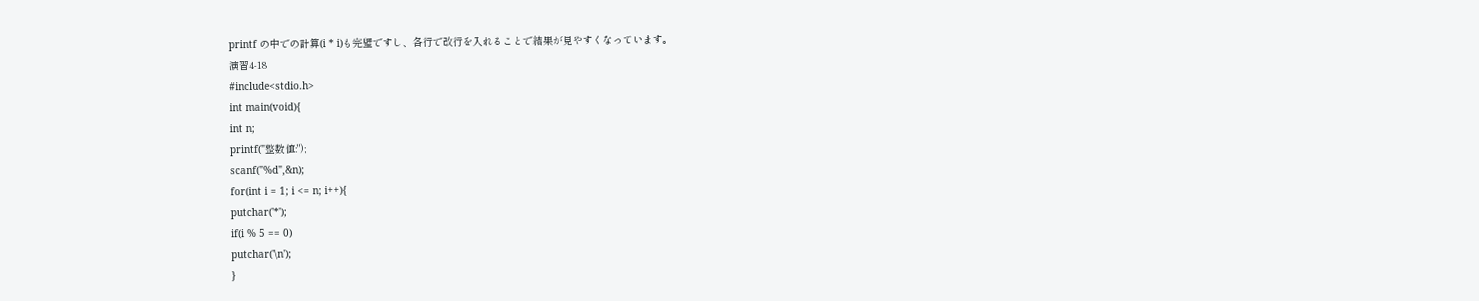printf の中での計算(i * i)も完璧ですし、各行で改行を入れることで結果が見やすくなっています。
演習4-18
#include<stdio.h>
int main(void){
int n;
printf("整数値:");
scanf("%d",&n);
for(int i = 1; i <= n; i++){
putchar('*');
if(i % 5 == 0)
putchar('\n');
}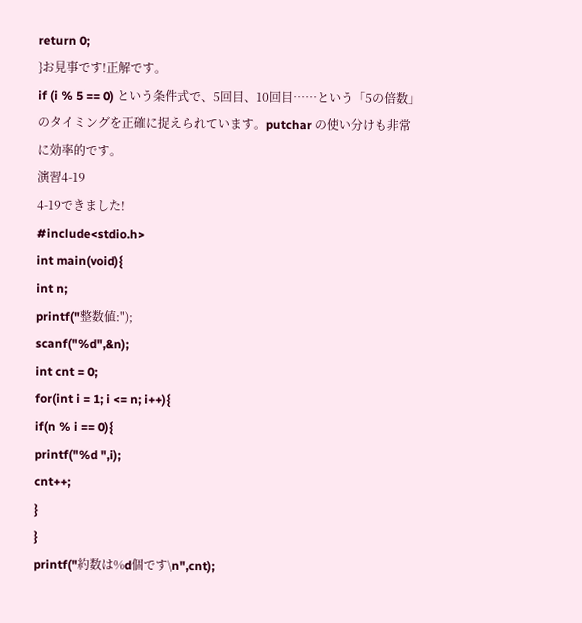return 0;
}お見事です!正解です。
if (i % 5 == 0) という条件式で、5回目、10回目……という「5の倍数」のタイミングを正確に捉えられています。putchar の使い分けも非常に効率的です。
演習4-19
4-19できました!
#include<stdio.h>
int main(void){
int n;
printf("整数値:");
scanf("%d",&n);
int cnt = 0;
for(int i = 1; i <= n; i++){
if(n % i == 0){
printf("%d ",i);
cnt++;
}
}
printf("約数は%d個です\n",cnt);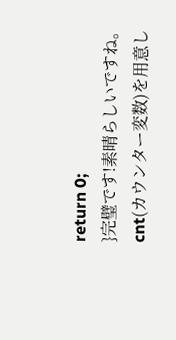return 0;
}完璧です!素晴らしいですね。
cnt(カウンター変数)を用意し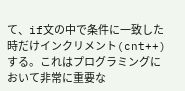て、if文の中で条件に一致した時だけインクリメント(cnt++)する。これはプログラミングにおいて非常に重要な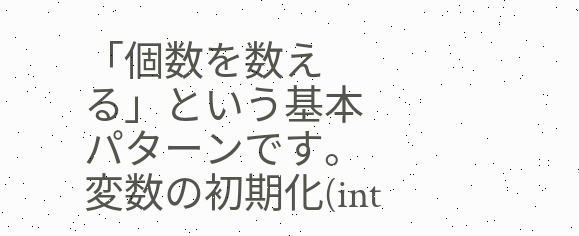「個数を数える」という基本パターンです。
変数の初期化(int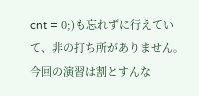cnt = 0;)も忘れずに行えていて、非の打ち所がありません。
今回の演習は割とすんな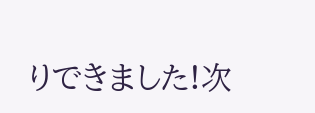りできました!次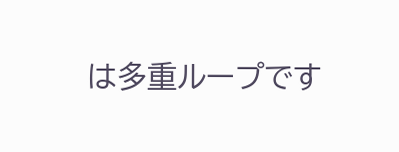は多重ループです